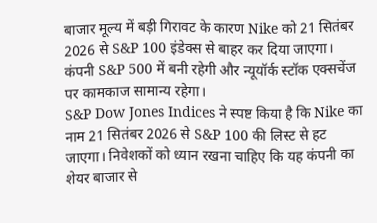बाजार मूल्य में बड़ी गिरावट के कारण Nike को 21 सितंबर 2026 से S&P 100 इंडेक्स से बाहर कर दिया जाएगा। कंपनी S&P 500 में बनी रहेगी और न्यूयॉर्क स्टॉक एक्सचेंज पर कामकाज सामान्य रहेगा।
S&P Dow Jones Indices ने स्पष्ट किया है कि Nike का नाम 21 सितंबर 2026 से S&P 100 की लिस्ट से हट जाएगा। निवेशकों को ध्यान रखना चाहिए कि यह कंपनी का शेयर बाजार से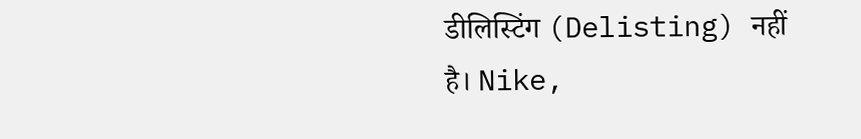डीलिस्टिंग (Delisting) नहीं है। Nike,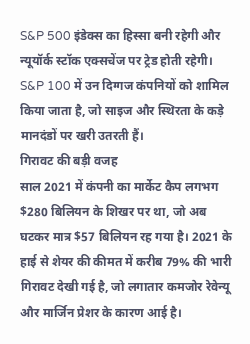S&P 500 इंडेक्स का हिस्सा बनी रहेगी और न्यूयॉर्क स्टॉक एक्सचेंज पर ट्रेड होती रहेगी। S&P 100 में उन दिग्गज कंपनियों को शामिल किया जाता है, जो साइज और स्थिरता के कड़े मानदंडों पर खरी उतरती हैं।
गिरावट की बड़ी वजह
साल 2021 में कंपनी का मार्केट कैप लगभग $280 बिलियन के शिखर पर था, जो अब घटकर मात्र $57 बिलियन रह गया है। 2021 के हाई से शेयर की कीमत में करीब 79% की भारी गिरावट देखी गई है, जो लगातार कमजोर रेवेन्यू और मार्जिन प्रेशर के कारण आई है।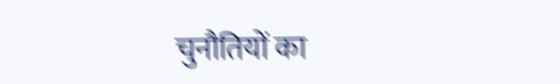चुनौतियों का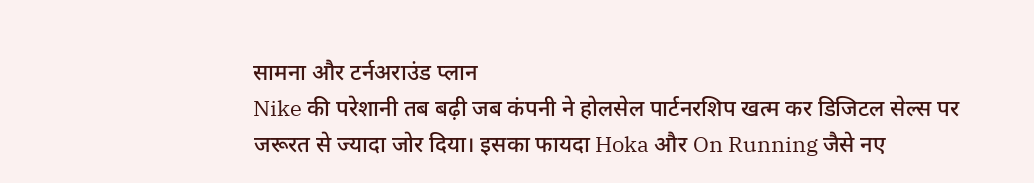सामना और टर्नअराउंड प्लान
Nike की परेशानी तब बढ़ी जब कंपनी ने होलसेल पार्टनरशिप खत्म कर डिजिटल सेल्स पर जरूरत से ज्यादा जोर दिया। इसका फायदा Hoka और On Running जैसे नए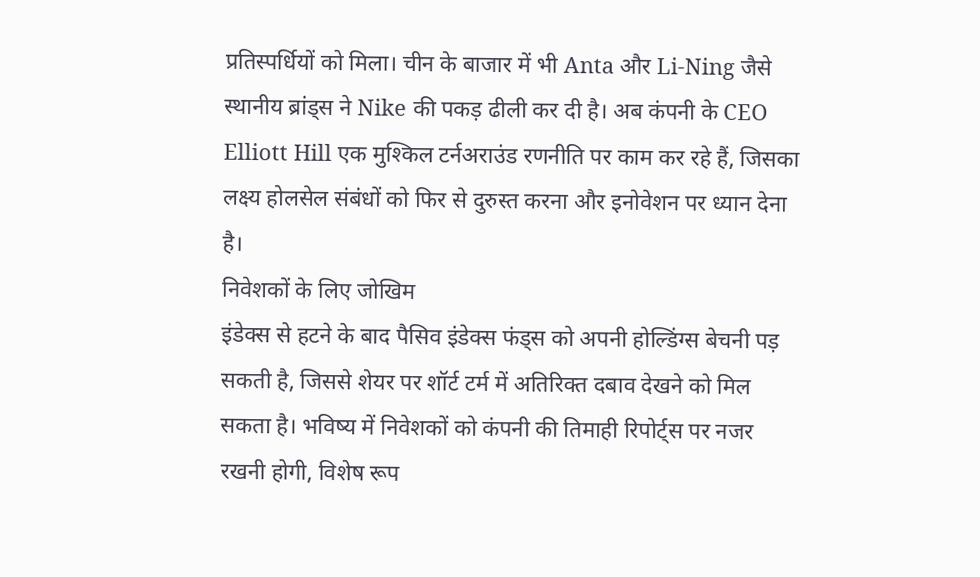प्रतिस्पर्धियों को मिला। चीन के बाजार में भी Anta और Li-Ning जैसे स्थानीय ब्रांड्स ने Nike की पकड़ ढीली कर दी है। अब कंपनी के CEO Elliott Hill एक मुश्किल टर्नअराउंड रणनीति पर काम कर रहे हैं, जिसका लक्ष्य होलसेल संबंधों को फिर से दुरुस्त करना और इनोवेशन पर ध्यान देना है।
निवेशकों के लिए जोखिम
इंडेक्स से हटने के बाद पैसिव इंडेक्स फंड्स को अपनी होल्डिंग्स बेचनी पड़ सकती है, जिससे शेयर पर शॉर्ट टर्म में अतिरिक्त दबाव देखने को मिल सकता है। भविष्य में निवेशकों को कंपनी की तिमाही रिपोर्ट्स पर नजर रखनी होगी, विशेष रूप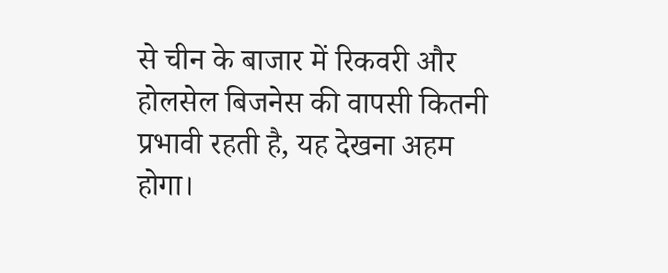से चीन के बाजार में रिकवरी और होलसेल बिजनेस की वापसी कितनी प्रभावी रहती है, यह देखना अहम होगा।